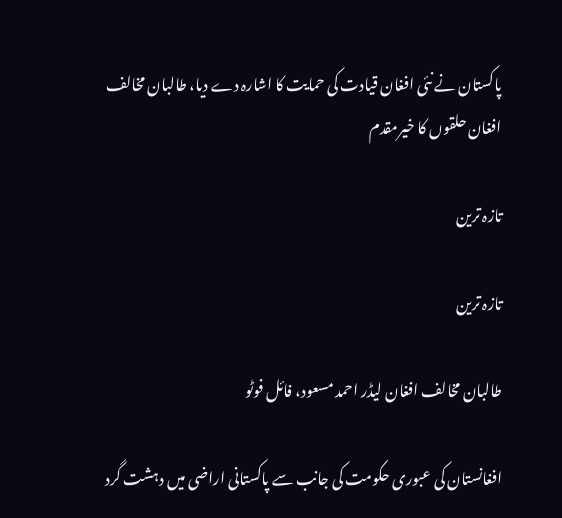پاکستان نے نئی افغان قیادت کی حمایت کا اشارہ دے دیا، طالبان مخالف افغان حلقوں کا خیرمقدم

تازہ ترین

تازہ ترین

طالبان مخالف افغان لیڈر احمد مسعود، فائل فوٹو

افغانستان کی عبوری حکومت کی جانب سے پاکستانی اراضی میں دہشت گرد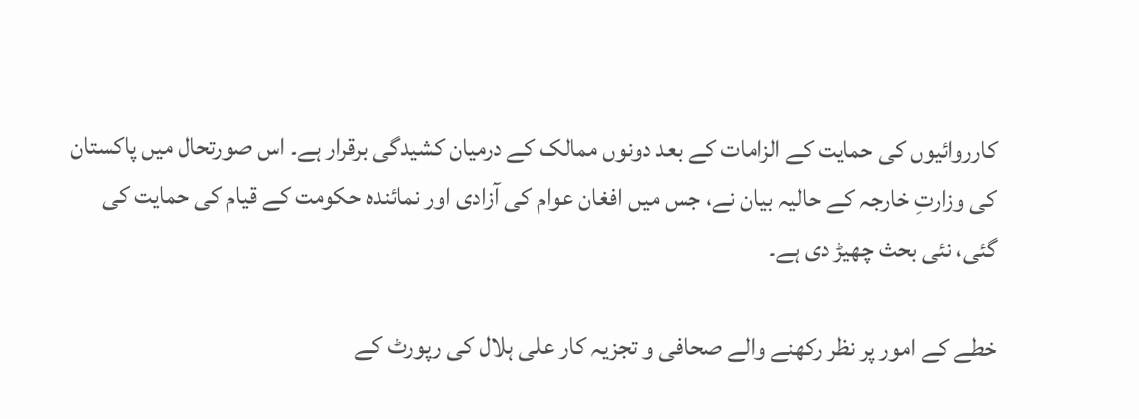کارروائیوں کی حمایت کے الزامات کے بعد دونوں ممالک کے درمیان کشیدگی برقرار ہے۔ اس صورتحال میں پاکستان کی وزارتِ خارجہ کے حالیہ بیان نے، جس میں افغان عوام کی آزادی اور نمائندہ حکومت کے قیام کی حمایت کی گئی، نئی بحث چھیڑ دی ہے۔

خطے کے امور پر نظر رکھنے والے صحافی و تجزیہ کار علی ہلال کی رپورٹ کے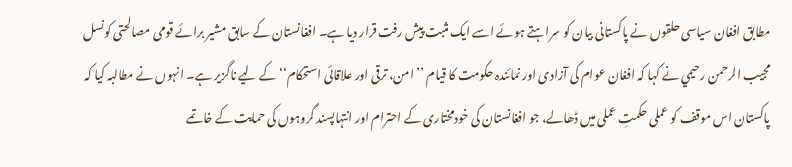مطابق افغان سیاسی حلقوں نے پاکستانی بیان کو سراہتے ہوئے اسے ایک مثبت پیش رفت قرار دیا ہے۔ افغانستان کے سابق مشیر برائے قومی مصالحتی کونسل مجيب الرحمن رحيمي نے کہا کہ افغان عوام کی آزادی اور نمائندہ حکومت کا قیام ’’امن، ترقی اور علاقائی استحکام‘‘ کے لیے ناگزیر ہے۔ انہوں نے مطالبہ کیا کہ پاکستان اس موقف کو عملی حکمتِ عملی میں ڈھالے، جو افغانستان کی خودمختاری کے احترام اور انتہاپسند گروہوں کی حمایت کے خاتمے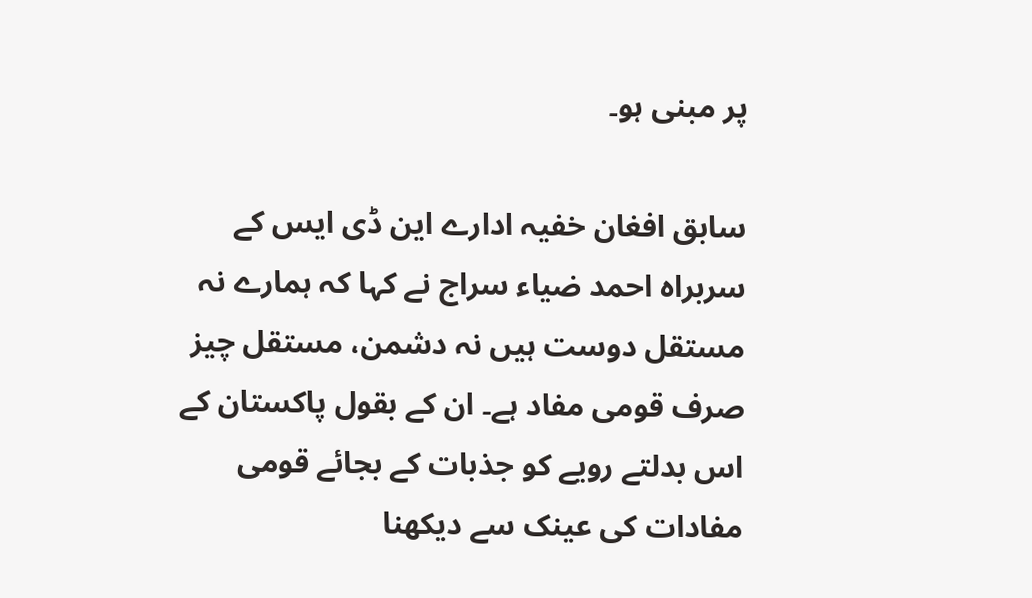پر مبنی ہو۔

سابق افغان خفیہ ادارے این ڈی ایس کے سربراہ احمد ضياء سراج نے کہا کہ ہمارے نہ مستقل دوست ہیں نہ دشمن، مستقل چیز صرف قومی مفاد ہے۔ ان کے بقول پاکستان کے اس بدلتے رویے کو جذبات کے بجائے قومی مفادات کی عینک سے دیکھنا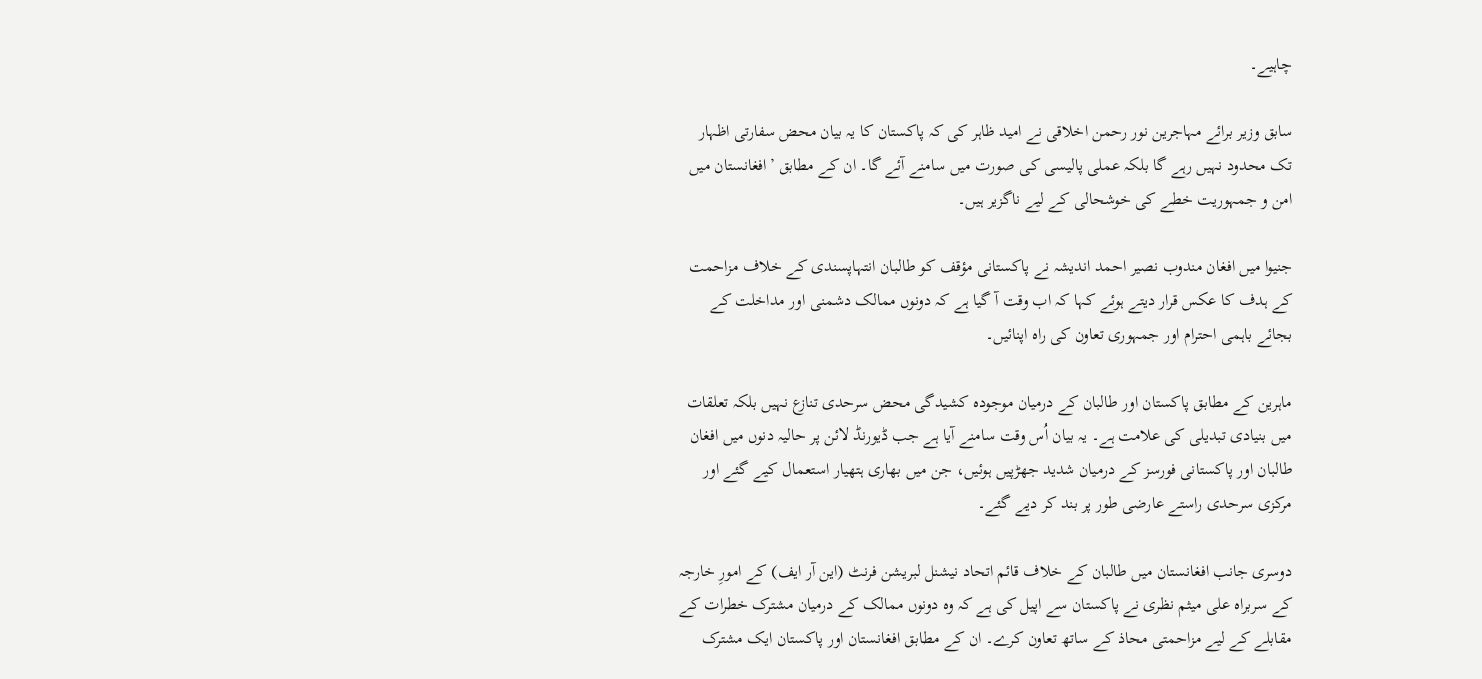چاہیے۔

سابق وزیر برائے مہاجرین نور رحمن اخلاقی نے امید ظاہر کی کہ پاکستان کا یہ بیان محض سفارتی اظہار تک محدود نہیں رہے گا بلکہ عملی پالیسی کی صورت میں سامنے آئے گا۔ ان کے مطابق ’افغانستان میں امن و جمہوریت خطے کی خوشحالی کے لیے ناگزیر ہیں۔

جنیوا میں افغان مندوب نصیر احمد اندیشہ نے پاکستانی مؤقف کو طالبان انتہاپسندی کے خلاف مزاحمت کے ہدف کا عکس قرار دیتے ہوئے کہا کہ اب وقت آ گیا ہے کہ دونوں ممالک دشمنی اور مداخلت کے بجائے باہمی احترام اور جمہوری تعاون کی راہ اپنائیں۔

ماہرین کے مطابق پاکستان اور طالبان کے درمیان موجودہ کشیدگی محض سرحدی تنازع نہیں بلکہ تعلقات میں بنیادی تبدیلی کی علامت ہے۔ یہ بیان اُس وقت سامنے آیا ہے جب ڈیورنڈ لائن پر حالیہ دنوں میں افغان طالبان اور پاکستانی فورسز کے درمیان شدید جھڑپیں ہوئیں، جن میں بھاری ہتھیار استعمال کیے گئے اور مرکزی سرحدی راستے عارضی طور پر بند کر دیے گئے۔

دوسری جانب افغانستان میں طالبان کے خلاف قائم اتحاد نیشنل لبریشن فرنٹ (این آر ایف) کے امورِ خارجہ کے سربراہ علی میثم نظری نے پاکستان سے اپیل کی ہے کہ وہ دونوں ممالک کے درمیان مشترک خطرات کے مقابلے کے لیے مزاحمتی محاذ کے ساتھ تعاون کرے۔ ان کے مطابق افغانستان اور پاکستان ایک مشترک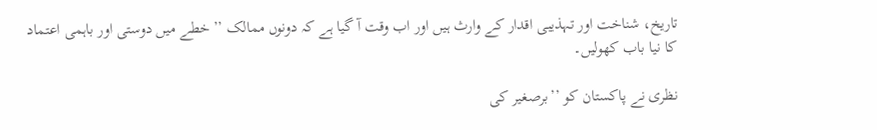تاریخ، شناخت اور تہذیبی اقدار کے وارث ہیں اور اب وقت آ گیا ہے کہ دونوں ممالک ’’خطے میں دوستی اور باہمی اعتماد کا نیا باب کھولیں۔

نظری نے پاکستان کو ’’برصغیر کی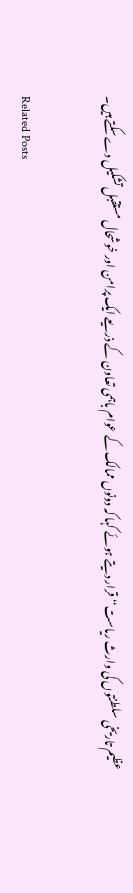عظیم تاریخی سلطنتوں کی وارث ریاست‘‘ قرار دیتے ہوئے کہا کہ دونوں ممالک کے عوام باہمی تعاون کے ذریعے ایک پرامن اور خوشحال مستقبل تشکیل دے سکتے ہیں۔

Related Posts